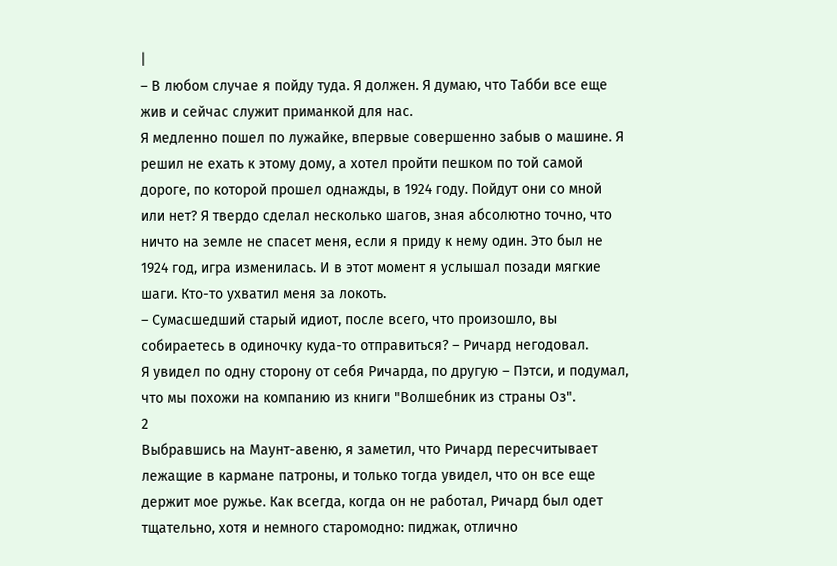|
– В любом случае я пойду туда. Я должен. Я думаю, что Табби все еще жив и сейчас служит приманкой для нас.
Я медленно пошел по лужайке, впервые совершенно забыв о машине. Я решил не ехать к этому дому, а хотел пройти пешком по той самой дороге, по которой прошел однажды, в 1924 году. Пойдут они со мной или нет? Я твердо сделал несколько шагов, зная абсолютно точно, что ничто на земле не спасет меня, если я приду к нему один. Это был не 1924 год, игра изменилась. И в этот момент я услышал позади мягкие шаги. Кто-то ухватил меня за локоть.
– Сумасшедший старый идиот, после всего, что произошло, вы собираетесь в одиночку куда-то отправиться? – Ричард негодовал.
Я увидел по одну сторону от себя Ричарда, по другую – Пэтси, и подумал, что мы похожи на компанию из книги "Волшебник из страны Оз".
2
Выбравшись на Маунт-авеню, я заметил, что Ричард пересчитывает лежащие в кармане патроны, и только тогда увидел, что он все еще держит мое ружье. Как всегда, когда он не работал, Ричард был одет тщательно, хотя и немного старомодно: пиджак, отлично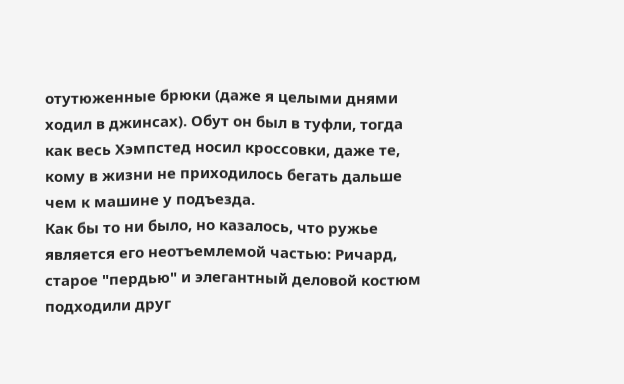отутюженные брюки (даже я целыми днями ходил в джинсах). Обут он был в туфли, тогда как весь Хэмпстед носил кроссовки, даже те, кому в жизни не приходилось бегать дальше чем к машине у подъезда.
Как бы то ни было, но казалось, что ружье является его неотъемлемой частью: Ричард, старое "пердью" и элегантный деловой костюм подходили друг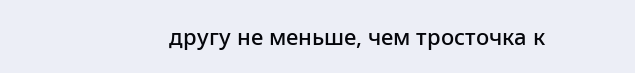другу не меньше, чем тросточка к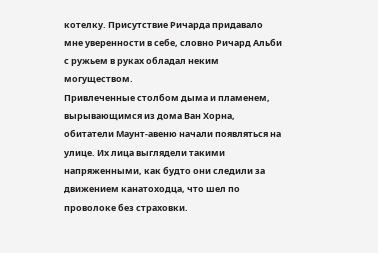котелку. Присутствие Ричарда придавало мне уверенности в себе, словно Ричард Альби с ружьем в руках обладал неким могуществом.
Привлеченные столбом дыма и пламенем, вырывающимся из дома Ван Хорна, обитатели Маунт-авеню начали появляться на улице. Их лица выглядели такими напряженными, как будто они следили за движением канатоходца, что шел по проволоке без страховки.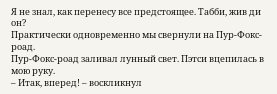Я не знал, как перенесу все предстоящее. Табби, жив ди он?
Практически одновременно мы свернули на Пур-Фокс-роад.
Пур-Фокс-роад заливал лунный свет. Пэтси вцепилась в мою руку.
– Итак, вперед! – воскликнул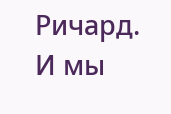Ричард.
И мы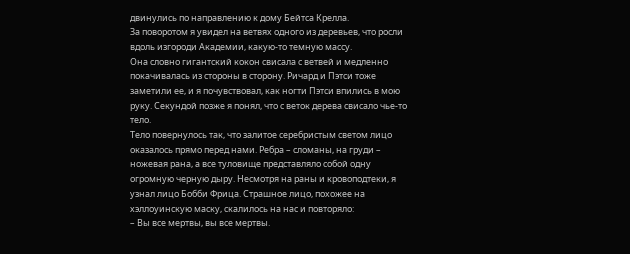двинулись по направлению к дому Бейтса Крелла.
За поворотом я увидел на ветвях одного из деревьев, что росли вдоль изгороди Академии, какую-то темную массу.
Она словно гигантский кокон свисала с ветвей и медленно покачивалась из стороны в сторону. Ричард и Пэтси тоже заметили ее, и я почувствовал, как ногти Пэтси впились в мою руку. Секундой позже я понял, что с веток дерева свисало чье-то тело.
Тело повернулось так, что залитое серебристым светом лицо оказалось прямо перед нами. Ребра – сломаны, на груди – ножевая рана, а все туловище представляло собой одну огромную черную дыру. Несмотря на раны и кровоподтеки, я узнал лицо Бобби Фрица. Страшное лицо, похожее на хэллоуинскую маску, скалилось на нас и повторяло:
– Вы все мертвы, вы все мертвы.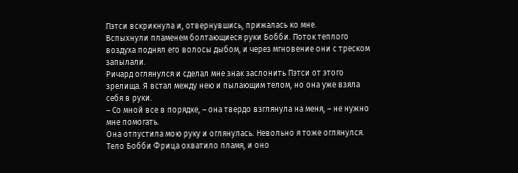Пэтси вскрикнула и, отвернувшись, прижалась ко мне.
Вспыхнули пламенем болтающиеся руки Бобби. Поток теплого воздуха поднял его волосы дыбом, и через мгновение они с треском запылали.
Ричард оглянулся и сделал мне знак заслонить Пэтси от этого зрелища. Я встал между нею и пылающим телом, но она уже взяла себя в руки.
– Со мной все в порядке, – она твердо взглянула на меня, – не нужно мне помогать.
Она отпустила мою руку и оглянулась. Невольно я тоже оглянулся.
Тело Бобби Фрица охватило пламя, и оно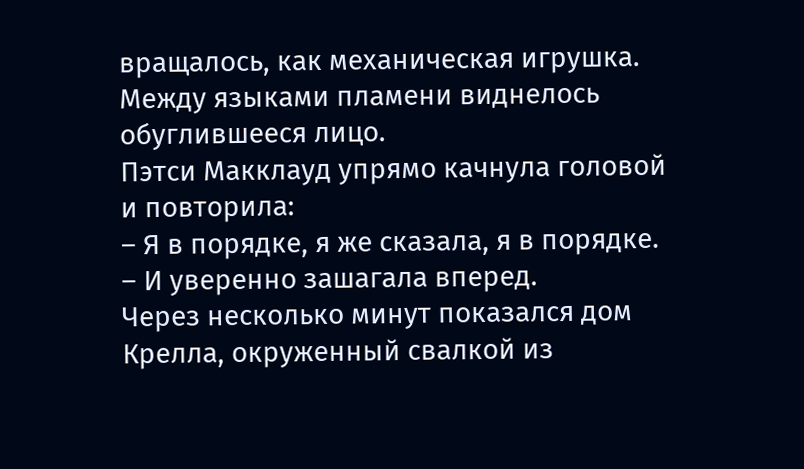вращалось, как механическая игрушка. Между языками пламени виднелось обуглившееся лицо.
Пэтси Макклауд упрямо качнула головой и повторила:
– Я в порядке, я же сказала, я в порядке. – И уверенно зашагала вперед.
Через несколько минут показался дом Крелла, окруженный свалкой из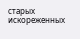старых искореженных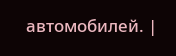автомобилей. |